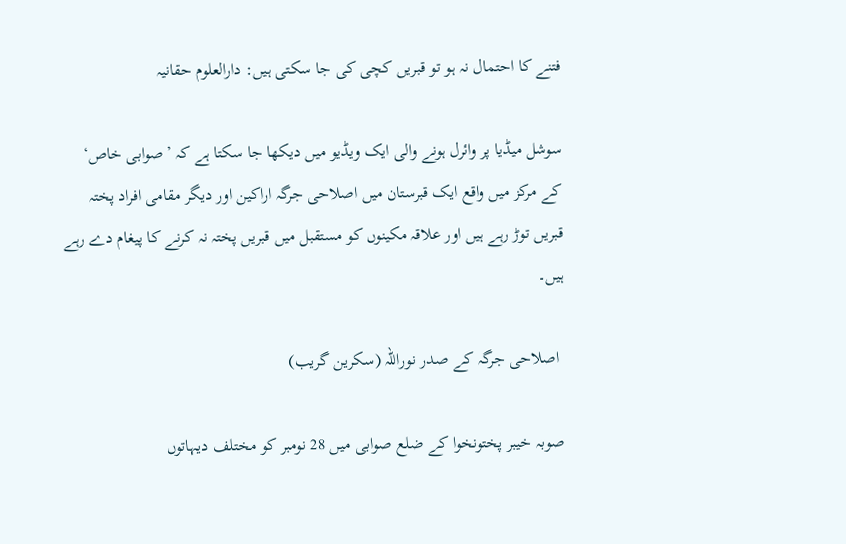فتنے کا احتمال نہ ہو تو قبریں کچی کی جا سکتی ہیں: دارالعلوم حقانیہ

سوشل میڈیا پر وائرل ہونے والی ایک ویڈیو میں دیکھا جا سکتا ہے کہ ’صوابی خاص‘ کے مرکز میں واقع ایک قبرستان میں اصلاحی جرگہ اراکین اور دیگر مقامی افراد پختہ قبریں توڑ رہے ہیں اور علاقہ مکینوں کو مستقبل میں قبریں پختہ نہ کرنے کا پیغام دے رہے ہیں۔

 اصلاحی جرگہ کے صدر نوراللہ (سکرین گریب)

صوبہ خیبر پختونخوا کے ضلع صوابی میں 28 نومبر کو مختلف دیہاتوں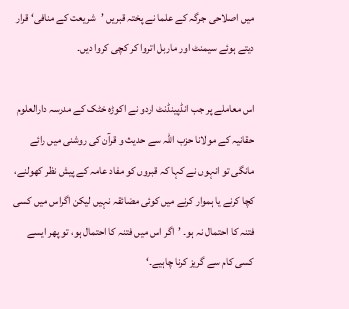میں اصلاحی جرگہ کے علما نے پختہ قبریں ’شریعت کے منافی‘ قرار دیتے ہوئے سیمنٹ اور ماربل اتروا کر کچی کروا دیں۔

اس معاملے پر جب انڈپینڈنٹ اردو نے اکوڑہ خٹک کے مدرسہ دارالعلوم حقانیہ کے مولانا حزب اللہ سے حدیث و قرآن کی روشنی میں رائے مانگی تو انہوں نے کہا کہ قبروں کو مفاد عامہ کے پیش نظر کھولنے، کچا کرنے یا ہموار کرنے میں کوئی مضائقہ نہیں لیکن اگراس میں کسی فتنہ کا احتمال نہ ہو۔ ’اگر اس میں فتنہ کا احتمال ہو، تو پھر ایسے کسی کام سے گریز کرنا چاہیے۔‘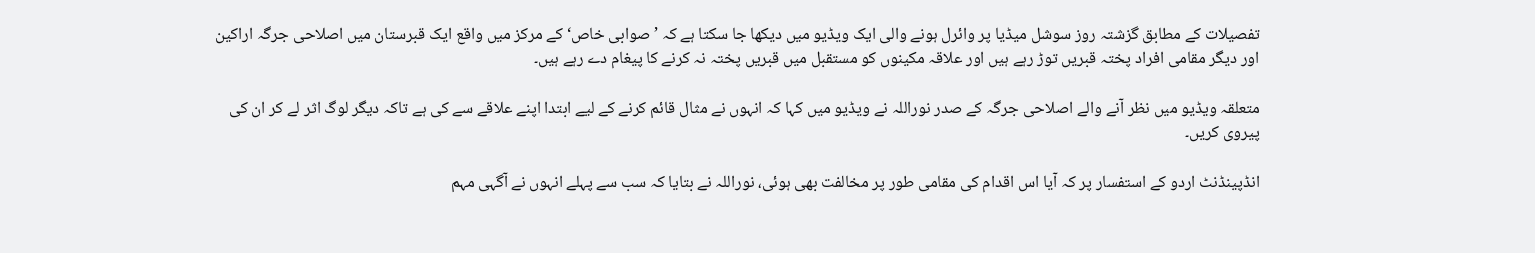تفصیلات کے مطابق گزشتہ روز سوشل میڈیا پر وائرل ہونے والی ایک ویڈیو میں دیکھا جا سکتا ہے کہ ’صوابی خاص‘ کے مرکز میں واقع ایک قبرستان میں اصلاحی جرگہ اراکین اور دیگر مقامی افراد پختہ قبریں توڑ رہے ہیں اور علاقہ مکینوں کو مستقبل میں قبریں پختہ نہ کرنے کا پیغام دے رہے ہیں۔

متعلقہ ویڈیو میں نظر آنے والے اصلاحی جرگہ کے صدر نوراللہ نے ویڈیو میں کہا کہ انہوں نے مثال قائم کرنے کے لیے ابتدا اپنے علاقے سے کی ہے تاکہ دیگر لوگ اثر لے کر ان کی پیروی کریں۔

انڈپینڈنٹ اردو کے استفسار پر کہ آیا اس اقدام کی مقامی طور پر مخالفت بھی ہوئی، نوراللہ نے بتایا کہ سب سے پہلے انہوں نے آگہی مہم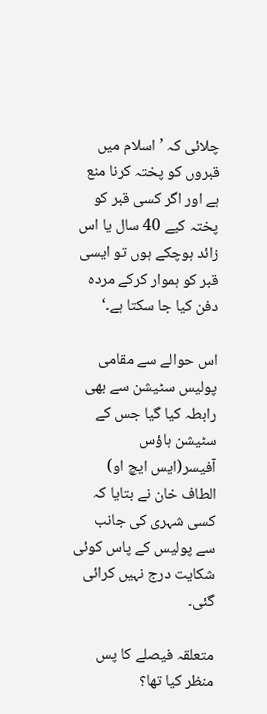چلائی کہ ’اسلام میں قبروں کو پختہ کرنا منع ہے اور اگر کسی قبر کو پختہ کیے 40 سال یا اس زائد ہوچکے ہوں تو ایسی قبر کو ہموار کرکے مردہ دفن کیا جا سکتا ہے۔‘

اس حوالے سے مقامی پولیس سٹیشن سے بھی رابطہ کیا گیا جس کے سٹیشن ہاؤس آفیسر(ایس ایچ او) الطاف خان نے بتایا کہ کسی شہری کی جانب سے پولیس کے پاس کوئی شکایت درج نہیں کرائی گئی۔

متعلقہ فیصلے کا پس منظر کیا تھا؟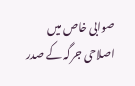صوابی خاص میں اصلاحی جرگہ کے صدر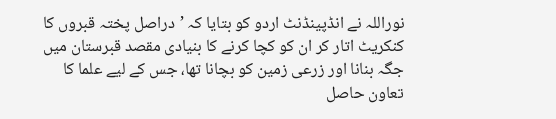نوراللہ نے انڈپینڈنٹ اردو کو بتایا کہ ’دراصل پختہ قبروں کا کنکریٹ اتار کر ان کو کچا کرنے کا بنیادی مقصد قبرستان میں جگہ بنانا اور زرعی زمین کو بچانا تھا، جس کے لیے علما کا تعاون حاصل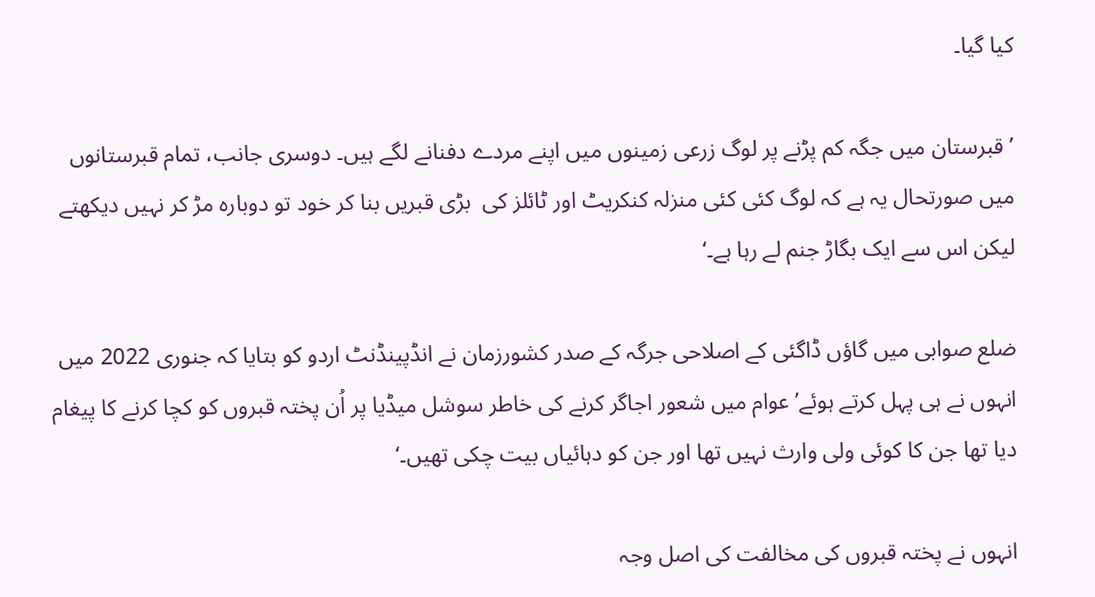کیا گیا۔

’قبرستان میں جگہ کم پڑنے پر لوگ زرعی زمینوں میں اپنے مردے دفنانے لگے ہیں۔ دوسری جانب، تمام قبرستانوں میں صورتحال یہ ہے کہ لوگ کئی کئی منزلہ کنکریٹ اور ٹائلز کی  بڑی قبریں بنا کر خود تو دوبارہ مڑ کر نہیں دیکھتے لیکن اس سے ایک بگاڑ جنم لے رہا ہے۔‘

ضلع صوابی میں گاؤں ڈاگئی کے اصلاحی جرگہ کے صدر کشورزمان نے انڈپینڈنٹ اردو کو بتایا کہ جنوری 2022 میں انہوں نے ہی پہل کرتے ہوئے’عوام میں شعور اجاگر کرنے کی خاطر سوشل میڈیا پر اُن پختہ قبروں کو کچا کرنے کا پیغام دیا تھا جن کا کوئی ولی وارث نہیں تھا اور جن کو دہائیاں بیت چکی تھیں۔‘

انہوں نے پختہ قبروں کی مخالفت کی اصل وجہ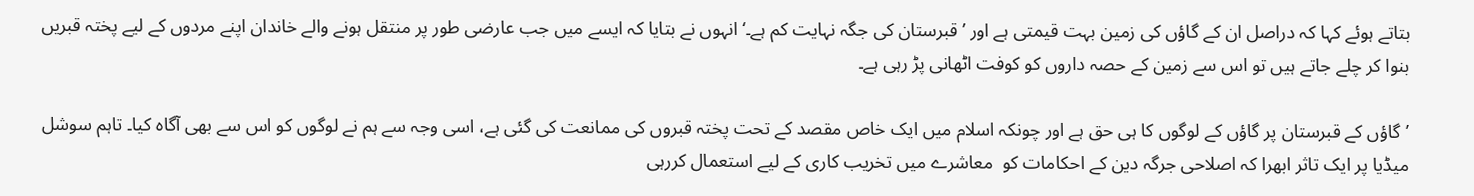بتاتے ہوئے کہا کہ دراصل ان کے گاؤں کی زمین بہت قیمتی ہے اور ’قبرستان کی جگہ نہایت کم ہے۔‘ انہوں نے بتایا کہ ایسے میں جب عارضی طور پر منتقل ہونے والے خاندان اپنے مردوں کے لیے پختہ قبریں بنوا کر چلے جاتے ہیں تو اس سے زمین کے حصہ داروں کو کوفت اٹھانی پڑ رہی ہے۔

’گاؤں کے قبرستان پر گاؤں کے لوگوں کا ہی حق ہے اور چونکہ اسلام میں ایک خاص مقصد کے تحت پختہ قبروں کی ممانعت کی گئی ہے، اسی وجہ سے ہم نے لوگوں کو اس سے بھی آگاہ کیا۔ تاہم سوشل میڈیا پر ایک تاثر ابھرا کہ اصلاحی جرگہ دین کے احکامات کو  معاشرے میں تخریب کاری کے لیے استعمال کررہی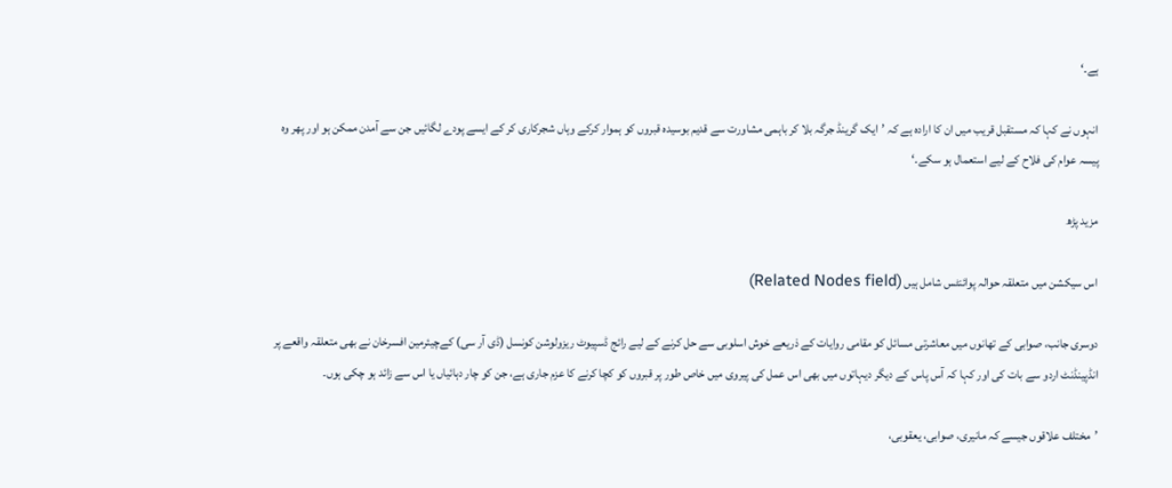ہے۔‘

انہوں نے کہا کہ مستقبل قریب میں ان کا ارادہ ہے کہ ’ایک گرینڈ جرگہ بلا کر باہمی مشاورت سے قدیم بوسیدہ قبروں کو ہموار کرکے وہاں شجرکاری کر کے ایسے پودے لگائیں جن سے آمدن ممکن ہو اور پھر وہ پیسہ عوام کی فلاح کے لیے استعمال ہو سکے۔‘

مزید پڑھ

اس سیکشن میں متعلقہ حوالہ پوائنٹس شامل ہیں (Related Nodes field)

دوسری جانب، صوابی کے تھانوں میں معاشرتی مسائل کو مقامی روایات کے ذریعے خوش اسلوبی سے حل کرنے کے لیے رائج ڈسپیوٹ ریزولوشن کونسل (ڈی آر سی) کےچیئرمین افسرخان نے بھی متعلقہ واقعے پر انڈپینڈنٹ اردو سے بات کی اور کہا کہ آس پاس کے دیگر دیہاتوں میں بھی اس عمل کی پیروی میں خاص طور پر قبروں کو کچا کرنے کا عزم جاری ہے، جن کو چار دہائیاں یا اس سے زائد ہو چکی ہوں۔

’مختلف علاقوں جیسے کہ مانیری، صوابی، یعقوبی،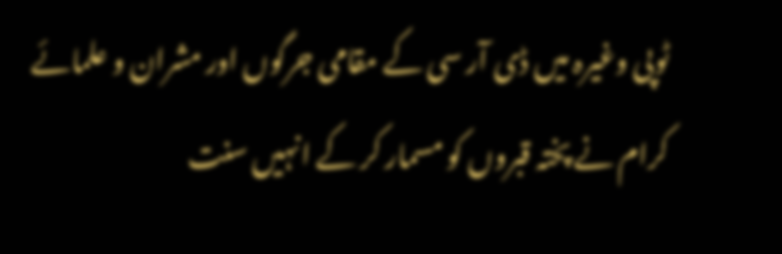ٹوپی وغیرہ میں ڈی آر سی کے مقامی جرگوں اور مشران و علمائے کرام نے پختہ قبروں کو مسمار کر کے انہیں سنت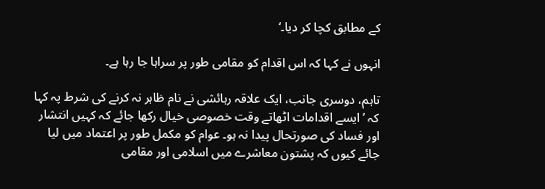کے مطابق کچا کر دیا۔‘

انہوں نے کہا کہ اس اقدام کو مقامی طور پر سراہا جا رہا ہے۔

تاہم، دوسری جانب، ایک علاقہ رہائشی نے نام ظاہر نہ کرنے کی شرط پہ کہا کہ ’ایسے اقدامات اٹھاتے وقت خصوصی خیال رکھا جائے کہ کہیں انتشار اور فساد کی صورتحال پیدا نہ ہو۔ عوام کو مکمل طور پر اعتماد میں لیا جائے کیوں کہ پشتون معاشرے میں اسلامی اور مقامی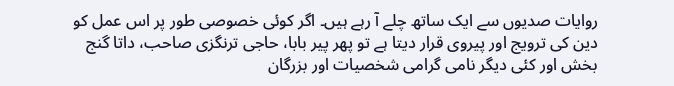روایات صدیوں سے ایک ساتھ چلے آ رہے ہیں۔ اگر کوئی خصوصی طور پر اس عمل کو دین کی ترویج اور پیروی قرار دیتا ہے تو پھر پیر بابا، حاجی ترنگزی صاحب، داتا گنج بخش اور کئی دیگر نامی گرامی شخصیات اور بزرگان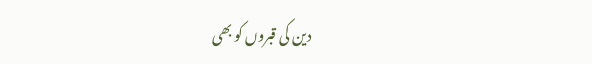دین کی قبروں کو بھی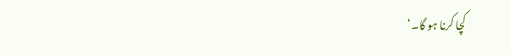کچا کرنا ہو گا۔‘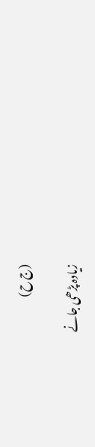(ج ح)

زیادہ پڑھی جانے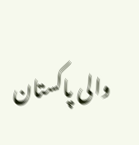والی پاکستان